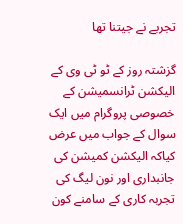تجربے نے جیتنا تھا

گزشتہ روز کے ٹو ٹی وی کے الیکشن ٹرانسمیشن کے خصوصی پروگرام میں ایک سوال کے جواب میں عرض کیاکہ الیکشن کمیشن کی جانبداری اور نون لیگ کی تجربہ کاری کے سامنے کون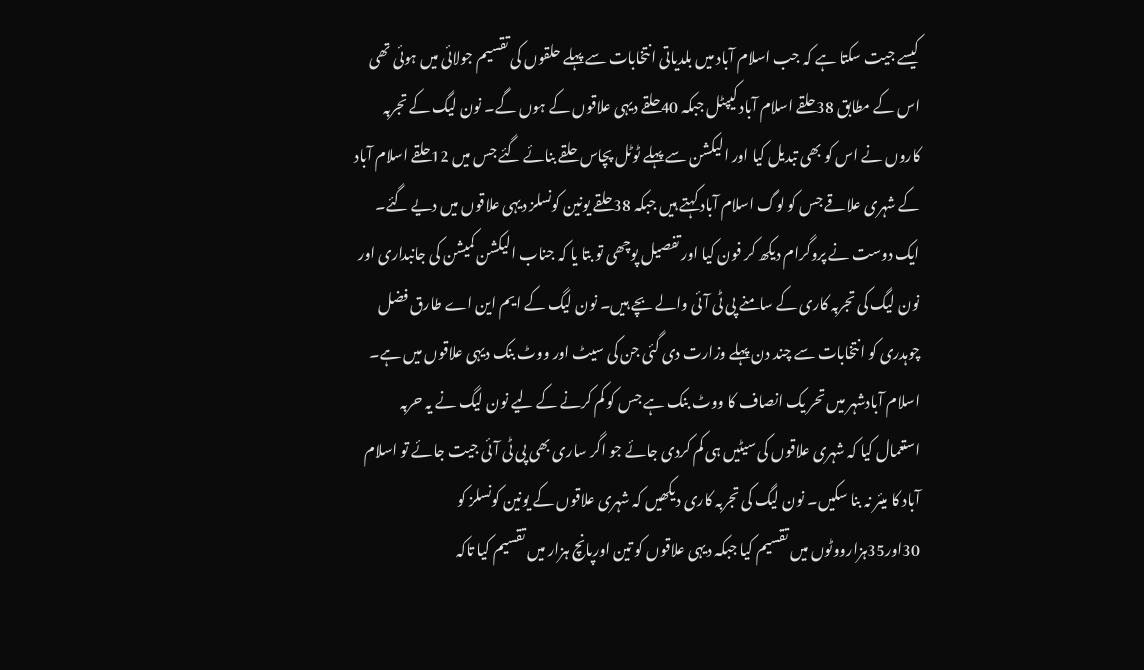کیسے جیت سکتا ہے کہ جب اسلام آباد میں بلدیاتی انتخابات سے پہلے حلقوں کی تقسیم جولائی میں ہوئی تھی اس کے مطابق 38حلقے اسلام آباد کیپٹل جبکہ 40حلقے دیہی علاقوں کے ہوں گے۔ نون لیگ کے تجربہ کاروں نے اس کو بھی تبدیل کیا اور الیکشن سے پہلے ٹوٹل پچاس حلقے بنائے گئے جس میں 12حلقے اسلام آباد کے شہری علاقے جس کو لوگ اسلام آباد کہتے ہیں جبکہ 38حلقے یونین کونسلز دیہی علاقوں میں دیے گئے۔ ایک دوست نے پروگرام دیکھ کر فون کیا اور تفصیل پوچھی تو بتا یا کہ جناب الیکشن کمیشن کی جانبداری اور نون لیگ کی تجربہ کاری کے سامنے پی ٹی آئی والے بچے ہیں۔ نون لیگ کے ایم این اے طارق فضل چوہدری کو انتخابات سے چند دن پہلے وزارت دی گئی جن کی سیٹ اور ووٹ بنک دیہی علاقوں میں ہے۔ اسلام آبادشہر میں تحر یک انصاف کا ووٹ بنک ہے جس کو کم کرنے کے لیے نون لیگ نے یہ حربہ استعمال کیا کہ شہری علاقوں کی سیٹیں ہی کم کردی جائے جو اگر ساری بھی پی ٹی آئی جیت جائے تو اسلام آباد کا میئر نہ بنا سکیں۔ نون لیگ کی تجربہ کاری دیکھیں کہ شہری علاقوں کے یونین کونسلز کو 30اور35ہزارووٹوں میں تقسیم کیا جبکہ دیہی علاقوں کو تین اورپانچ ہزار میں تقسیم کیا تاکہ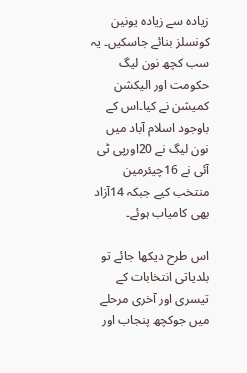زیادہ سے زیادہ یونین کونسلز بنائے جاسکیں۔ یہ سب کچھ نون لیگ حکومت اور الیکشن کمیشن نے کیا۔اس کے باوجود اسلام آباد میں نون لیگ نے 20اورپی ٹی آئی نے 16چیئرمین منتخب کیے جبکہ 14آزاد بھی کامیاب ہوئے۔

اس طرح دیکھا جائے تو بلدیاتی انتخابات کے تیسری اور آخری مرحلے میں جوکچھ پنجاب اور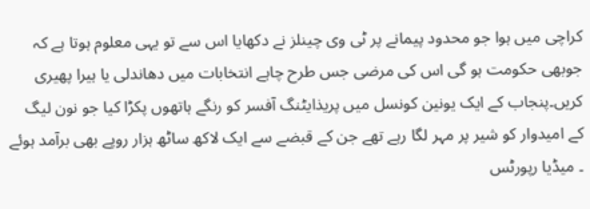کراچی میں ہوا جو محدود پیمانے پر ٹی وی چینلز نے دکھایا اس سے تو یہی معلوم ہوتا ہے کہ جوبھی حکومت ہو گی اس کی مرضی جس طرح چاہے انتخابات میں دھاندلی یا ہیرا پھیری کریں۔پنجاب کے ایک یونین کونسل میں پریذایٹنگ آفسر کو رنگے ہاتھوں پکڑا کیا جو نون لیگ کے امیدوار کو شیر پر مہر لگا رہے تھے جن کے قبضے سے ایک لاکھ ساٹھ ہزار روپے بھی برآمد ہوئے ۔ میڈیا رپورٹس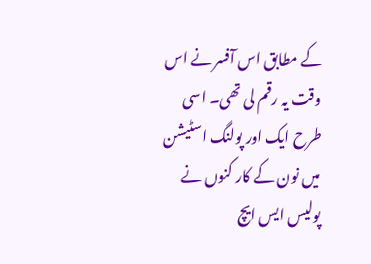کے مطابق اس آفسر نے اس وقت یہ رقم لی تھی۔ اسی طرح ایک اور پولنگ اسٹیشن میں نون کے کار کنوں نے پولیس ایس ایچ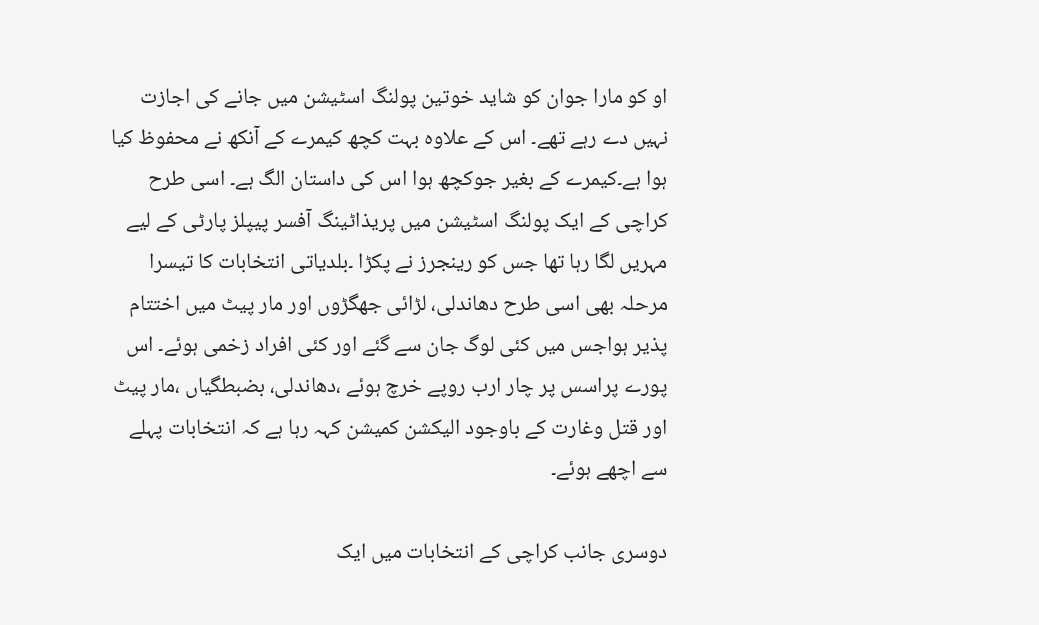او کو مارا جوان کو شاید خوتین پولنگ اسٹیشن میں جانے کی اجازت نہیں دے رہے تھے۔ اس کے علاوہ بہت کچھ کیمرے کے آنکھ نے محفوظ کیا ہوا ہے۔کیمرے کے بغیر جوکچھ ہوا اس کی داستان الگ ہے۔ اسی طرح کراچی کے ایک پولنگ اسٹیشن میں پریذاٹینگ آفسر پیپلز پارٹی کے لیے مہریں لگا رہا تھا جس کو رینجرز نے پکڑا ۔بلدیاتی انتخابات کا تیسرا مرحلہ بھی اسی طرح دھاندلی، لڑائی جھگڑوں اور مار پیٹ میں اختتام پذیر ہواجس میں کئی لوگ جان سے گئے اور کئی افراد زخمی ہوئے۔ اس پورے پراسس پر چار ارب روپے خرچ ہوئے ،دھاندلی، بضبطگیاں ،مار پیٹ اور قتل وغارت کے باوجود الیکشن کمیشن کہہ رہا ہے کہ انتخابات پہلے سے اچھے ہوئے۔

دوسری جانب کراچی کے انتخابات میں ایک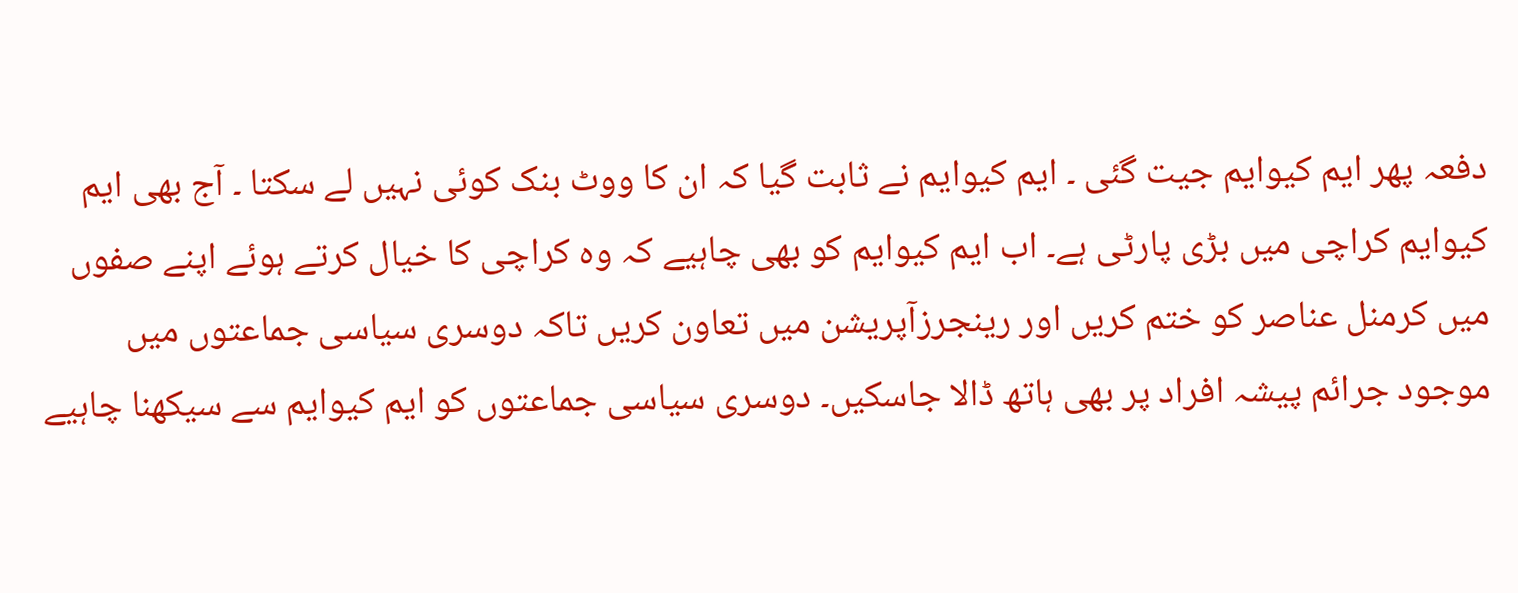دفعہ پھر ایم کیوایم جیت گئی ۔ ایم کیوایم نے ثابت گیا کہ ان کا ووٹ بنک کوئی نہیں لے سکتا ۔ آج بھی ایم کیوایم کراچی میں بڑی پارٹی ہے۔ اب ایم کیوایم کو بھی چاہیے کہ وہ کراچی کا خیال کرتے ہوئے اپنے صفوں میں کرمنل عناصر کو ختم کریں اور رینجرزآپریشن میں تعاون کریں تاکہ دوسری سیاسی جماعتوں میں موجود جرائم پیشہ افراد پر بھی ہاتھ ڈالا جاسکیں۔ دوسری سیاسی جماعتوں کو ایم کیوایم سے سیکھنا چاہیے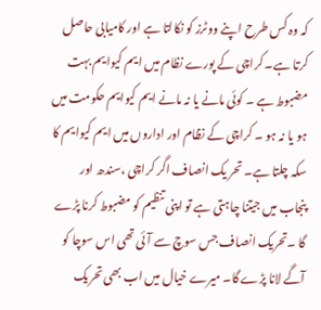کہ وہ کس طرح اپنے ووٹرز کو نکالتا ہے اور کامیابی حاصل کرتا ہے۔ کراچی کے پورے نظام میں ایم کیوایم بہت مضبوط ہے ۔ کوئی مانے یا نہ مانے ایم کیوایم حکومت میں ہو یا نہ ہو ۔ کراچی کے نظام اور اداروں میں ایم کیوایم کا سکہ چلتا ہے۔ تحر یک انصاف اگر کراچی ،سندھ اور پنجاب میں جیتنا چاہتی ہے تو اپنی تنظیم کو مضبوط کرنا پڑے گا ۔تحریک انصاف جس سوچ سے آئی تھی اس سوچا کو آگے لانا پڑے گا۔ میرے خیال میں اب بھی تحریک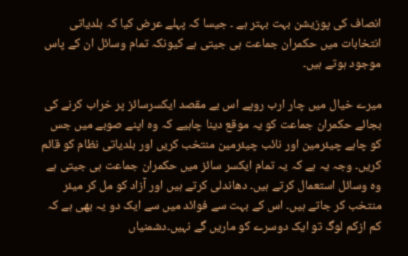انصاف کی پوزیشن بہت بہتر ہے ۔ جیسا کہ پہلے عرض کیا کہ بلدیاتی انتخابات میں حکمران جماعت ہی جیتی ہے کیونکہ تمام وسائل ان کے پاس موجود ہوتے ہیں۔

میرے خیال میں چار ارب روپے اس بے مقصد ایکسرسائز پر خراب کرنے کی بجائے حکمران جماعت کو یہ موقع دینا چاہیے کہ وہ اپنے صوبے میں جس کو چاہے چیئرمین اور نائب چیئرمین منتخب کریں اور بلدیاتی نظام کو قائم کریں۔ وجہ یہ ہے کہ یہ تمام ایکسر سائز میں حکمران جماعت ہی جیتی ہے وہ وسائل استعمال کرتے ہیں۔ دھاندلی کرتے ہیں اور آزاد کو مل کر میئر منتخب کر جاتے ہیں۔ اس کے بہت سے فوائد میں سے ایک دو یہ بھی ہے کہ کم ازکم لوگ تو ایک دوسرے کو ماریں گے نہیں۔دشمنیاں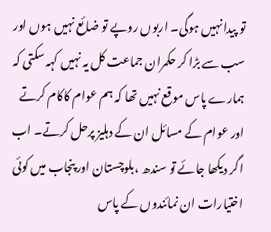تو پیدا نہیں ہوگی۔ اربوں روپے تو ضائع نہیں ہوں اور سب سے بڑا کر حکمران جماعت کل یہ نہیں کہہ سکتی کہ ہمارے پاس موقع نہیں تھا کہ ہم عوام کاکام کرتے اور عوام کے مسائل ان کے دہلیز پرحل کرتے۔ اب اگر دیکھا جائے تو سندھ ،بلوچستان اور پنجاب میں کوئی اختیارات ان نمائندوں کے پاس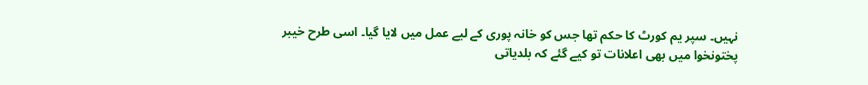نہیں۔ سپر یم کورٹ کا حکم تھا جس کو خانہ پوری کے لیے عمل میں لایا گیا۔ اسی طرح خیبر پختونخوا میں بھی اعلانات تو کیے گئے کہ بلدیاتی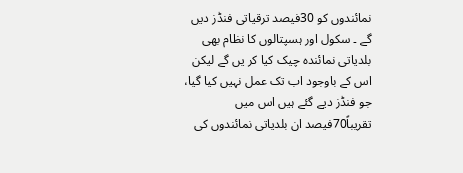نمائندوں کو 30فیصد ترقیاتی فنڈز دیں گے ۔ سکول اور ہسپتالوں کا نظام بھی بلدیاتی نمائندہ چیک کیا کر یں گے لیکن اس کے باوجود اب تک عمل نہیں کیا گیا، جو فنڈز دیے گئے ہیں اس میں تقریباً70فیصد ان بلدیاتی نمائندوں کی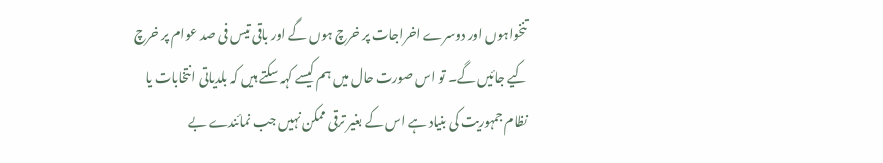تنخواہوں اور دوسرے اخراجات پر خرچ ہوں گے اور باقی تیس فی صد عوام پر خرچ کیے جائیں گے۔ تو اس صورت حال میں ہم کیسے کہہ سکتے ہیں کہ بلدیاتی انتخابات یا نظام جمہوریت کی بنیاد ہے اس کے بغیر ترقی ممکن نہیں جب نمائندے بے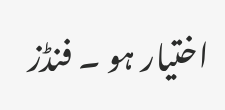اختیار ہو ۔ فنڈز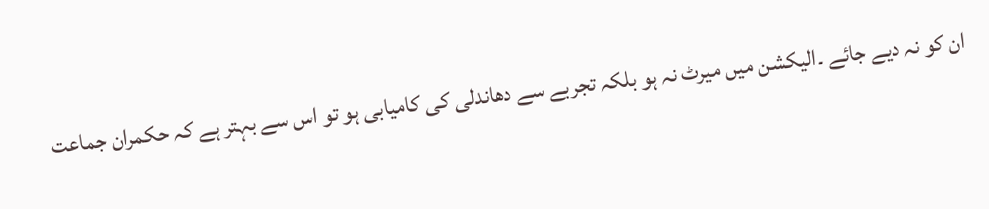ان کو نہ دیے جائے ۔الیکشن میں میرٹ نہ ہو بلکہ تجربے سے دھاندلی کی کامیابی ہو تو اس سے بہتر ہے کہ حکمران جماعت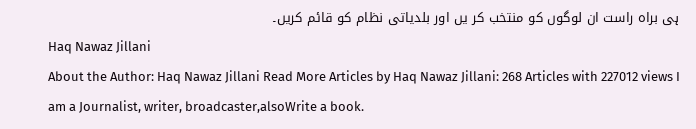ہی براہ راست ان لوگوں کو منتخب کر یں اور بلدیاتی نظام کو قائم کریں۔
Haq Nawaz Jillani
About the Author: Haq Nawaz Jillani Read More Articles by Haq Nawaz Jillani: 268 Articles with 227012 views I am a Journalist, writer, broadcaster,alsoWrite a book.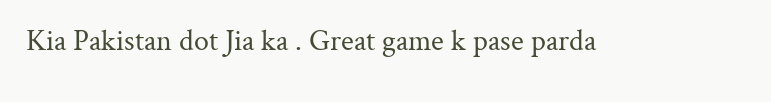Kia Pakistan dot Jia ka . Great game k pase parda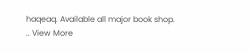haqeaq. Available all major book shop.
.. View More